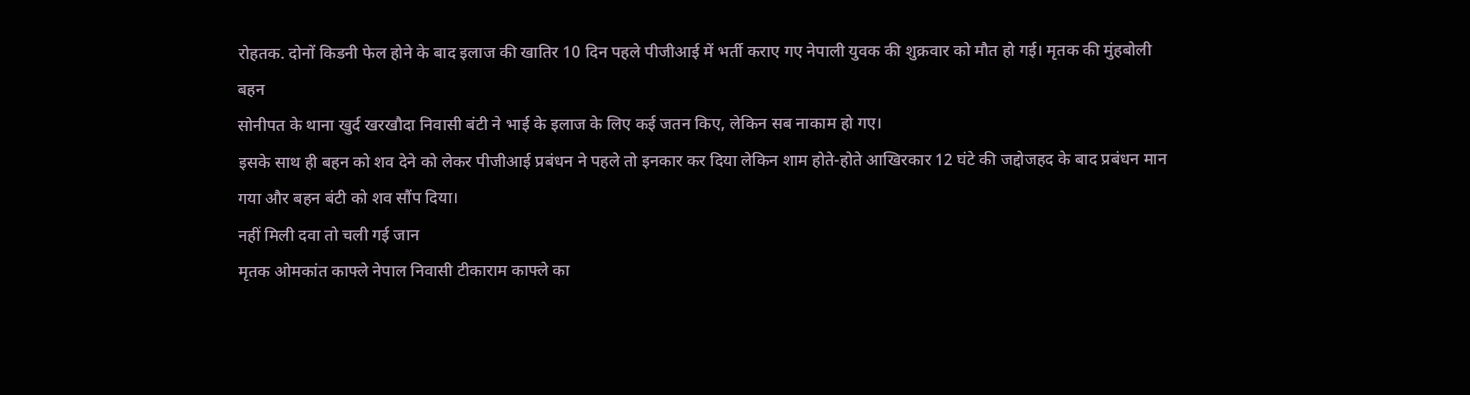रोहतक. दोनों किडनी फेल होने के बाद इलाज की खातिर 10 दिन पहले पीजीआई में भर्ती कराए गए नेपाली युवक की शुक्रवार को मौत हो गई। मृतक की मुंहबोली बहन
सोनीपत के थाना खुर्द खरखौदा निवासी बंटी ने भाई के इलाज के लिए कई जतन किए, लेकिन सब नाकाम हो गए।
इसके साथ ही बहन को शव देने को लेकर पीजीआई प्रबंधन ने पहले तो इनकार कर दिया लेकिन शाम होते-होते आखिरकार 12 घंटे की जद्दोजहद के बाद प्रबंधन मान गया और बहन बंटी को शव सौंप दिया।
नहीं मिली दवा तो चली गई जान
मृतक ओमकांत काफ्ले नेपाल निवासी टीकाराम काफ्ले का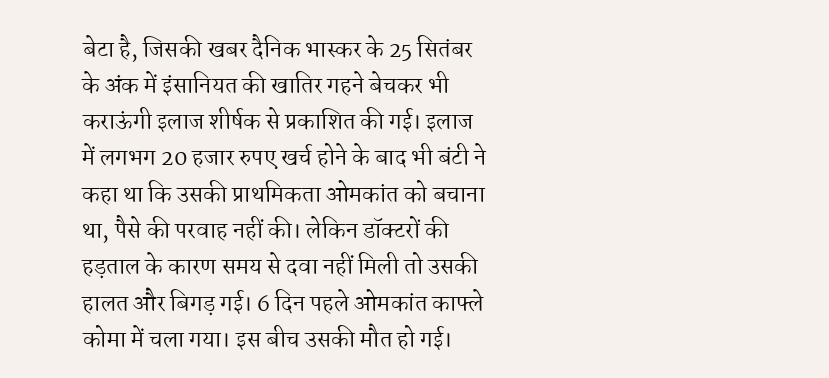बेटा है, जिसकी खबर दैनिक भास्कर के 25 सितंबर के अंक में इंसानियत की खातिर गहने बेचकर भी कराऊंगी इलाज शीर्षक से प्रकाशित की गई। इलाज में लगभग 20 हजार रुपए खर्च होने के बाद भी बंटी ने कहा था कि उसकी प्राथमिकता ओमकांत को बचाना था, पैसे की परवाह नहीं की। लेकिन डॉक्टरों की हड़ताल के कारण समय से दवा नहीं मिली तो उसकी हालत और बिगड़ गई। 6 दिन पहले ओमकांत काफ्ले कोमा में चला गया। इस बीच उसकी मौत हो गई।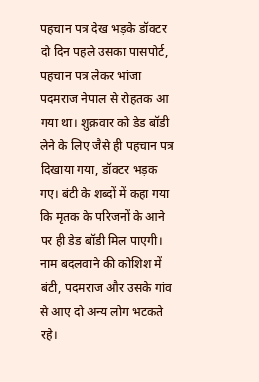पहचान पत्र देख भड़के डॉक्टर
दो दिन पहले उसका पासपोर्ट, पहचान पत्र लेकर भांजा पदमराज नेपाल से रोहतक आ गया था। शुक्रवार को डेड बॉडी लेने के लिए जैसे ही पहचान पत्र दिखाया गया, डॉक्टर भड़क गए। बंटी के शब्दों में कहा गया कि मृतक के परिजनों के आने पर ही डेड बॉडी मिल पाएगी। नाम बदलवाने की कोशिश में बंटी, पदमराज और उसके गांव से आए दो अन्य लोग भटकते रहे।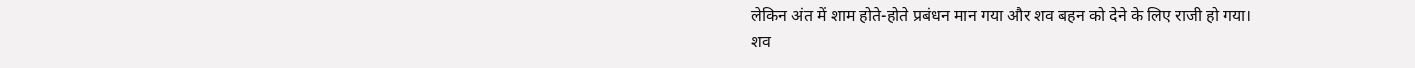लेकिन अंत में शाम होते-होते प्रबंधन मान गया और शव बहन को देने के लिए राजी हो गया।
शव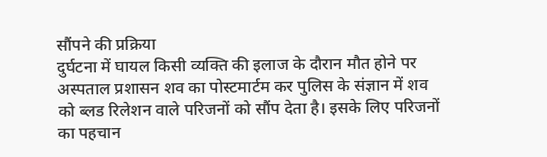सौंपने की प्रक्रिया
दुर्घटना में घायल किसी व्यक्ति की इलाज के दौरान मौत होने पर अस्पताल प्रशासन शव का पोस्टमार्टम कर पुलिस के संज्ञान में शव को ब्लड रिलेशन वाले परिजनों को सौंप देता है। इसके लिए परिजनों का पहचान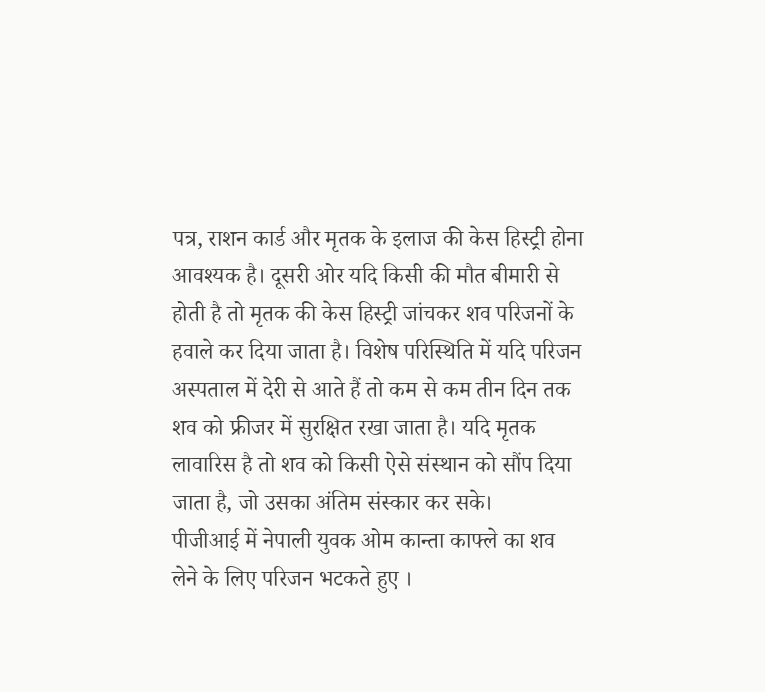पत्र, राशन कार्ड और मृतक के इलाज की केस हिस्ट्री होना आवश्यक है। दूसरी ओर यदि किसी की मौत बीमारी से होती है तो मृतक की केस हिस्ट्री जांचकर शव परिजनों के हवाले कर दिया जाता है। विशेष परिस्थिति में यदि परिजन अस्पताल में देरी से आते हैं तो कम से कम तीन दिन तक शव को फ्रीजर में सुरक्षित रखा जाता है। यदि मृतक लावारिस है तो शव को किसी ऐसे संस्थान को सौंप दिया जाता है, जो उसका अंतिम संस्कार कर सके।
पीजीआई में नेपाली युवक ओम कान्ता काफ्ले का शव लेने के लिए परिजन भटकते हुए ।